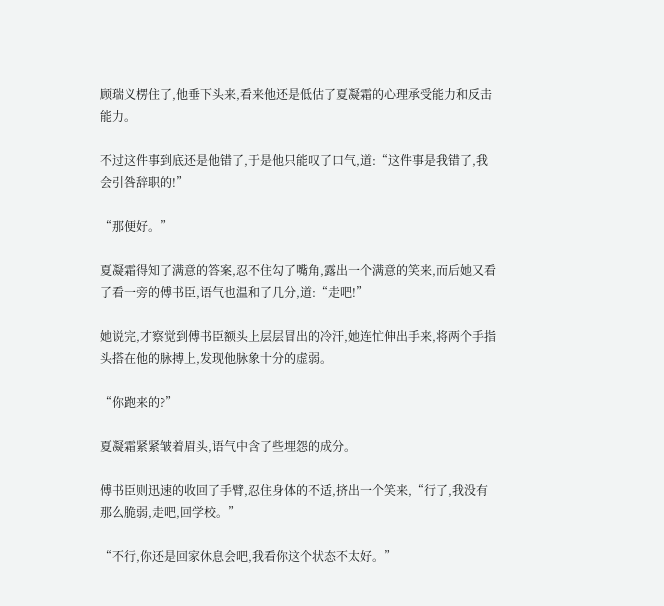顾瑞义楞住了,他垂下头来,看来他还是低估了夏凝霜的心理承受能力和反击能力。

不过这件事到底还是他错了,于是他只能叹了口气,道:“这件事是我错了,我会引咎辞职的!”

“那便好。”

夏凝霜得知了满意的答案,忍不住勾了嘴角,露出一个满意的笑来,而后她又看了看一旁的傅书臣,语气也温和了几分,道:“走吧!”

她说完,才察觉到傅书臣额头上层层冒出的冷汗,她连忙伸出手来,将两个手指头搭在他的脉搏上,发现他脉象十分的虚弱。

“你跑来的?”

夏凝霜紧紧皱着眉头,语气中含了些埋怨的成分。

傅书臣则迅速的收回了手臂,忍住身体的不适,挤出一个笑来,“行了,我没有那么脆弱,走吧,回学校。”

“不行,你还是回家休息会吧,我看你这个状态不太好。”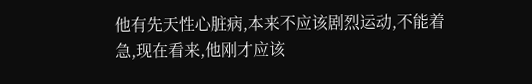他有先天性心脏病,本来不应该剧烈运动,不能着急,现在看来,他刚才应该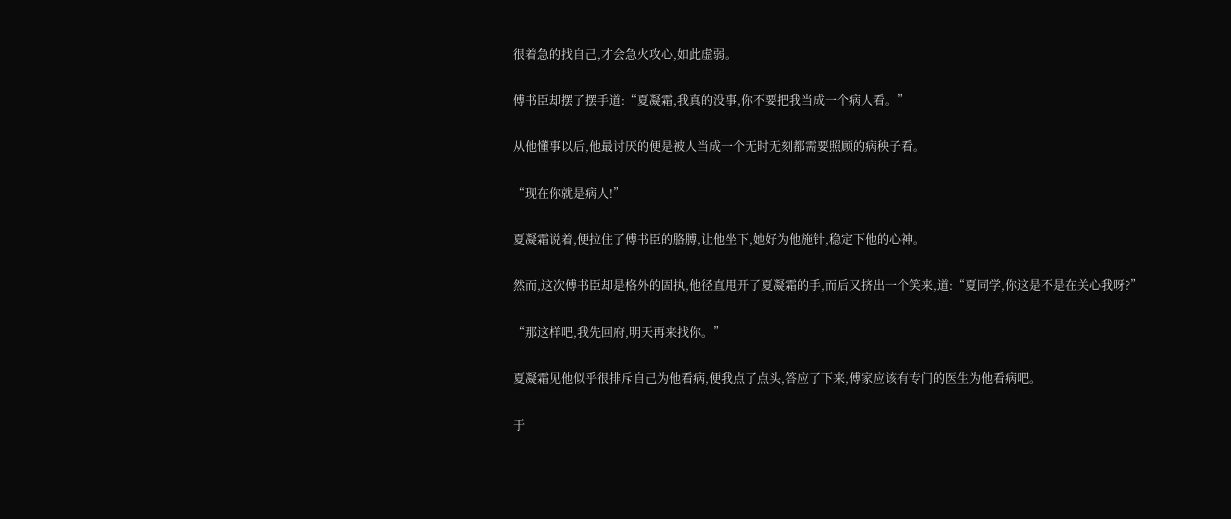很着急的找自己,才会急火攻心,如此虚弱。

傅书臣却摆了摆手道:“夏凝霜,我真的没事,你不要把我当成一个病人看。”

从他懂事以后,他最讨厌的便是被人当成一个无时无刻都需要照顾的病秧子看。

“现在你就是病人!”

夏凝霜说着,便拉住了傅书臣的胳膊,让他坐下,她好为他施针,稳定下他的心神。

然而,这次傅书臣却是格外的固执,他径直甩开了夏凝霜的手,而后又挤出一个笑来,道:“夏同学,你这是不是在关心我呀?”

“那这样吧,我先回府,明天再来找你。”

夏凝霜见他似乎很排斥自己为他看病,便我点了点头,答应了下来,傅家应该有专门的医生为他看病吧。

于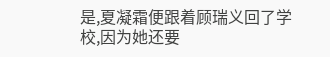是,夏凝霜便跟着顾瑞义回了学校,因为她还要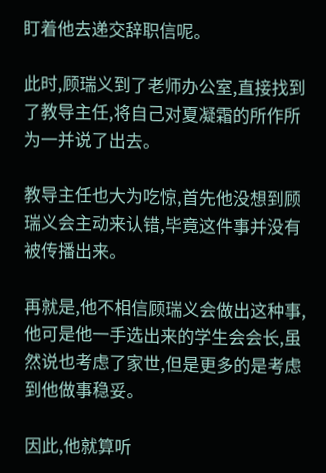盯着他去递交辞职信呢。

此时,顾瑞义到了老师办公室,直接找到了教导主任,将自己对夏凝霜的所作所为一并说了出去。

教导主任也大为吃惊,首先他没想到顾瑞义会主动来认错,毕竟这件事并没有被传播出来。

再就是,他不相信顾瑞义会做出这种事,他可是他一手选出来的学生会会长,虽然说也考虑了家世,但是更多的是考虑到他做事稳妥。

因此,他就算听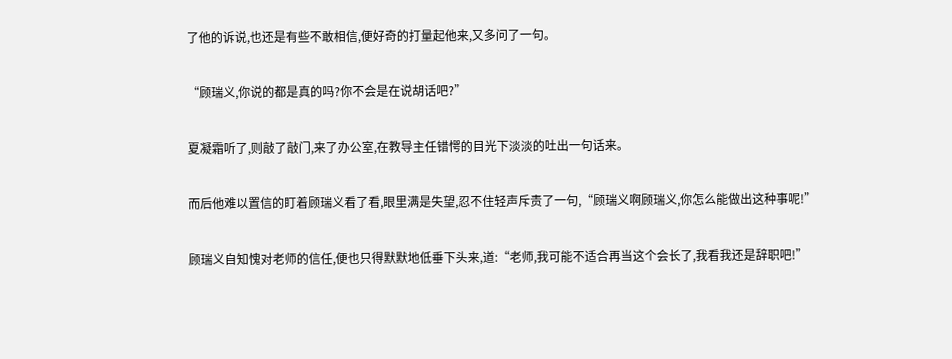了他的诉说,也还是有些不敢相信,便好奇的打量起他来,又多问了一句。

“顾瑞义,你说的都是真的吗?你不会是在说胡话吧?”

夏凝霜听了,则敲了敲门,来了办公室,在教导主任错愕的目光下淡淡的吐出一句话来。

而后他难以置信的盯着顾瑞义看了看,眼里满是失望,忍不住轻声斥责了一句,“顾瑞义啊顾瑞义,你怎么能做出这种事呢!”

顾瑞义自知愧对老师的信任,便也只得默默地低垂下头来,道:“老师,我可能不适合再当这个会长了,我看我还是辞职吧!”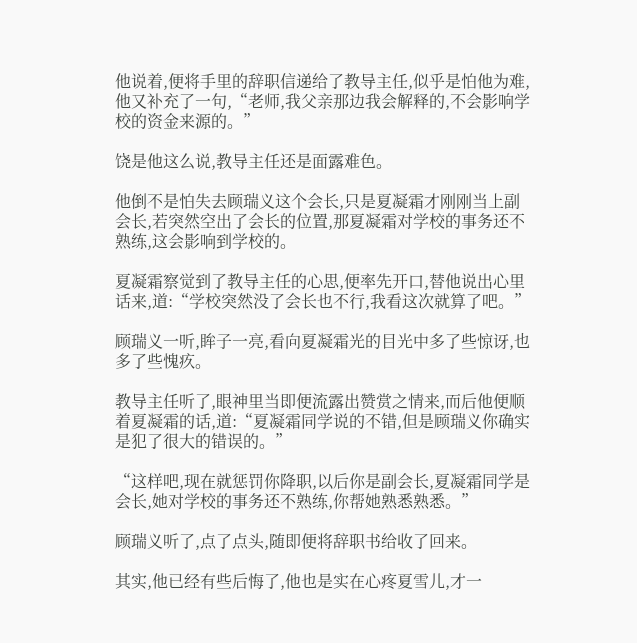他说着,便将手里的辞职信递给了教导主任,似乎是怕他为难,他又补充了一句,“老师,我父亲那边我会解释的,不会影响学校的资金来源的。”

饶是他这么说,教导主任还是面露难色。

他倒不是怕失去顾瑞义这个会长,只是夏凝霜才刚刚当上副会长,若突然空出了会长的位置,那夏凝霜对学校的事务还不熟练,这会影响到学校的。

夏凝霜察觉到了教导主任的心思,便率先开口,替他说出心里话来,道:“学校突然没了会长也不行,我看这次就算了吧。”

顾瑞义一听,眸子一亮,看向夏凝霜光的目光中多了些惊讶,也多了些愧疚。

教导主任听了,眼神里当即便流露出赞赏之情来,而后他便顺着夏凝霜的话,道:“夏凝霜同学说的不错,但是顾瑞义你确实是犯了很大的错误的。”

“这样吧,现在就惩罚你降职,以后你是副会长,夏凝霜同学是会长,她对学校的事务还不熟练,你帮她熟悉熟悉。”

顾瑞义听了,点了点头,随即便将辞职书给收了回来。

其实,他已经有些后悔了,他也是实在心疼夏雪儿,才一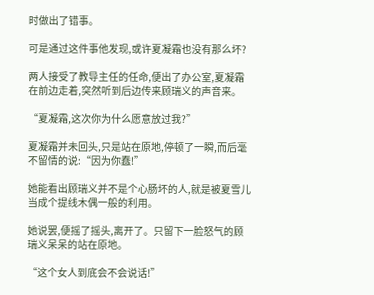时做出了错事。

可是通过这件事他发现,或许夏凝霜也没有那么坏?

两人接受了教导主任的任命,便出了办公室,夏凝霜在前边走着,突然听到后边传来顾瑞义的声音来。

“夏凝霜,这次你为什么愿意放过我?”

夏凝霜并未回头,只是站在原地,停顿了一瞬,而后毫不留情的说:“因为你蠢!”

她能看出顾瑞义并不是个心肠坏的人,就是被夏雪儿当成个提线木偶一般的利用。

她说罢,便摇了摇头,离开了。只留下一脸怒气的顾瑞义呆呆的站在原地。

“这个女人到底会不会说话!”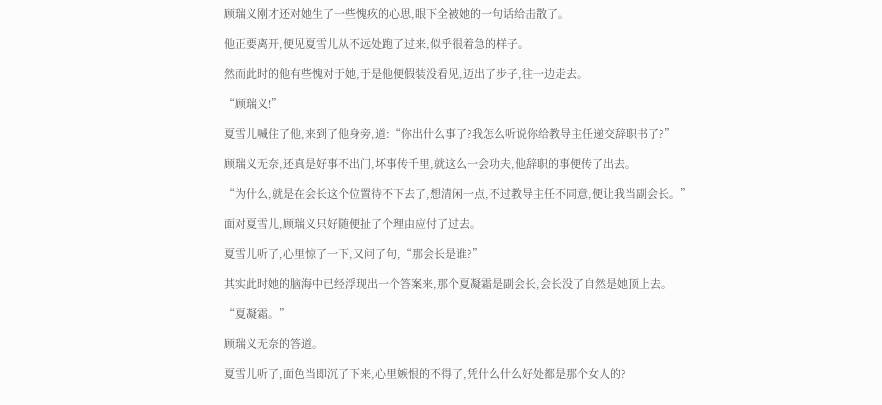顾瑞义刚才还对她生了一些愧疚的心思,眼下全被她的一句话给击散了。

他正要离开,便见夏雪儿从不远处跑了过来,似乎很着急的样子。

然而此时的他有些愧对于她,于是他便假装没看见,迈出了步子,往一边走去。

“顾瑞义!”

夏雪儿喊住了他,来到了他身旁,道:“你出什么事了?我怎么听说你给教导主任递交辞职书了?”

顾瑞义无奈,还真是好事不出门,坏事传千里,就这么一会功夫,他辞职的事便传了出去。

“为什么,就是在会长这个位置待不下去了,想清闲一点,不过教导主任不同意,便让我当副会长。”

面对夏雪儿,顾瑞义只好随便扯了个理由应付了过去。

夏雪儿听了,心里惊了一下,又问了句,“那会长是谁?”

其实此时她的脑海中已经浮现出一个答案来,那个夏凝霜是副会长,会长没了自然是她顶上去。

“夏凝霜。”

顾瑞义无奈的答道。

夏雪儿听了,面色当即沉了下来,心里嫉恨的不得了,凭什么什么好处都是那个女人的?